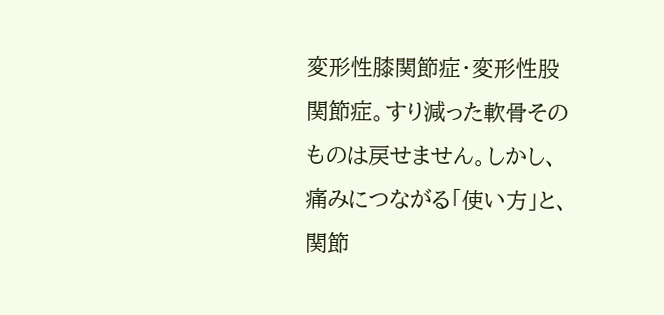変形性膝関節症・変形性股関節症。すり減った軟骨そのものは戻せません。しかし、痛みにつながる「使い方」と、関節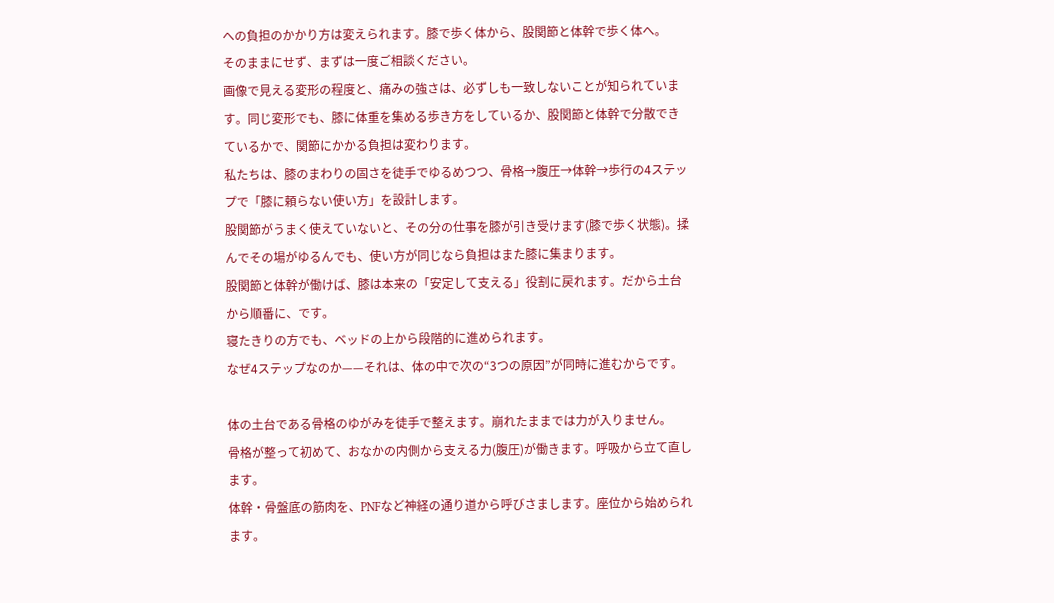への負担のかかり方は変えられます。膝で歩く体から、股関節と体幹で歩く体へ。
そのままにせず、まずは一度ご相談ください。
画像で見える変形の程度と、痛みの強さは、必ずしも一致しないことが知られています。同じ変形でも、膝に体重を集める歩き方をしているか、股関節と体幹で分散できているかで、関節にかかる負担は変わります。
私たちは、膝のまわりの固さを徒手でゆるめつつ、骨格→腹圧→体幹→歩行の4ステップで「膝に頼らない使い方」を設計します。
股関節がうまく使えていないと、その分の仕事を膝が引き受けます(膝で歩く状態)。揉んでその場がゆるんでも、使い方が同じなら負担はまた膝に集まります。
股関節と体幹が働けば、膝は本来の「安定して支える」役割に戻れます。だから土台から順番に、です。
寝たきりの方でも、ベッドの上から段階的に進められます。
なぜ4ステップなのか——それは、体の中で次の“3つの原因”が同時に進むからです。

体の土台である骨格のゆがみを徒手で整えます。崩れたままでは力が入りません。
骨格が整って初めて、おなかの内側から支える力(腹圧)が働きます。呼吸から立て直します。
体幹・骨盤底の筋肉を、PNFなど神経の通り道から呼びさまします。座位から始められます。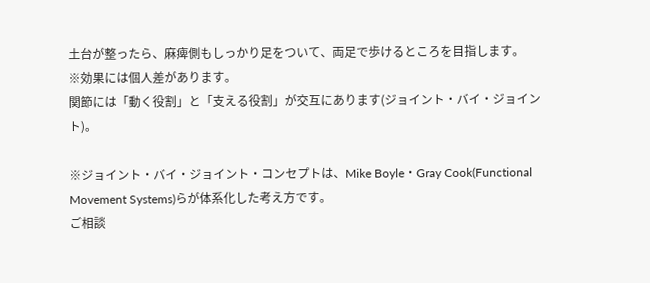土台が整ったら、麻痺側もしっかり足をついて、両足で歩けるところを目指します。
※効果には個人差があります。
関節には「動く役割」と「支える役割」が交互にあります(ジョイント・バイ・ジョイント)。

※ジョイント・バイ・ジョイント・コンセプトは、Mike Boyle・Gray Cook(Functional Movement Systems)らが体系化した考え方です。
ご相談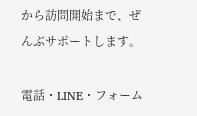から訪問開始まで、ぜんぶサポートします。

電話・LINE・フォーム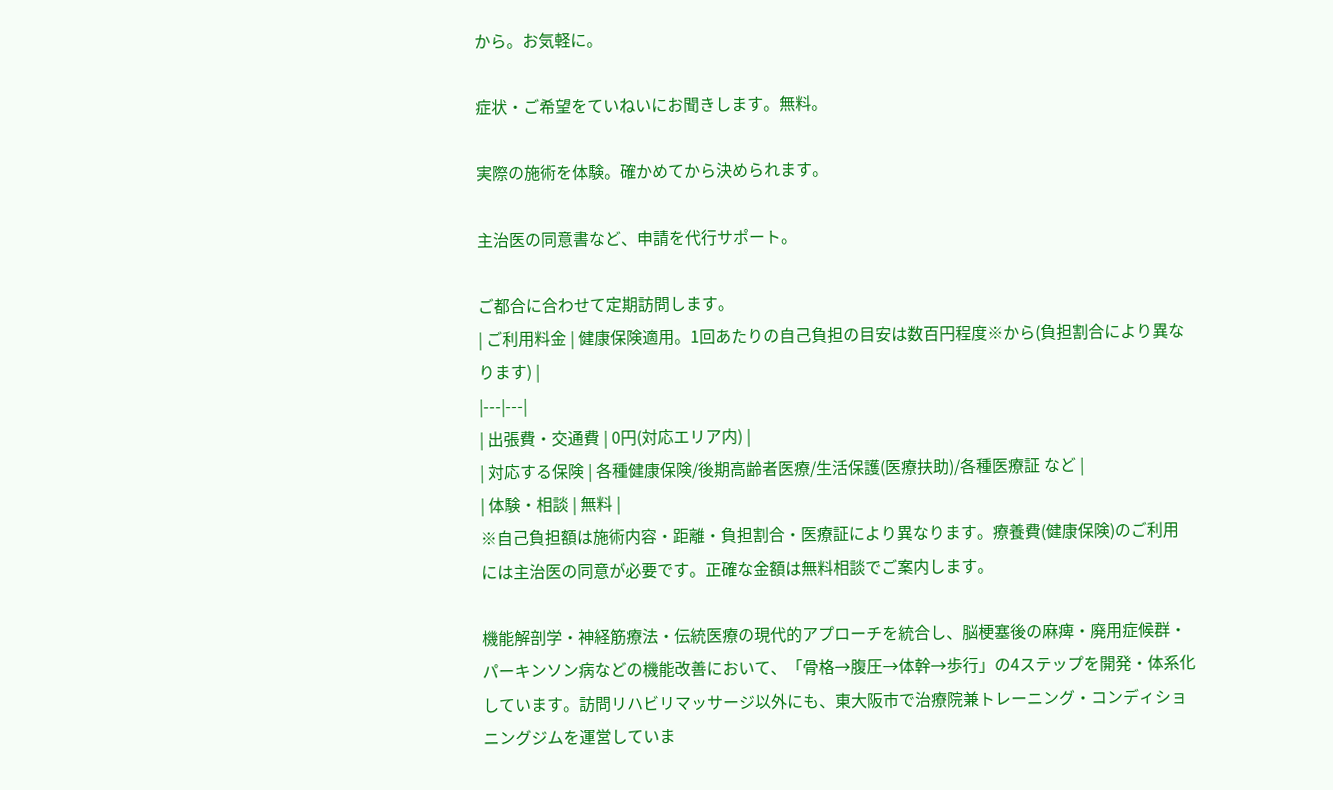から。お気軽に。

症状・ご希望をていねいにお聞きします。無料。

実際の施術を体験。確かめてから決められます。

主治医の同意書など、申請を代行サポート。

ご都合に合わせて定期訪問します。
| ご利用料金 | 健康保険適用。1回あたりの自己負担の目安は数百円程度※から(負担割合により異なります) |
|---|---|
| 出張費・交通費 | 0円(対応エリア内) |
| 対応する保険 | 各種健康保険/後期高齢者医療/生活保護(医療扶助)/各種医療証 など |
| 体験・相談 | 無料 |
※自己負担額は施術内容・距離・負担割合・医療証により異なります。療養費(健康保険)のご利用には主治医の同意が必要です。正確な金額は無料相談でご案内します。

機能解剖学・神経筋療法・伝統医療の現代的アプローチを統合し、脳梗塞後の麻痺・廃用症候群・パーキンソン病などの機能改善において、「骨格→腹圧→体幹→歩行」の4ステップを開発・体系化しています。訪問リハビリマッサージ以外にも、東大阪市で治療院兼トレーニング・コンディショニングジムを運営していま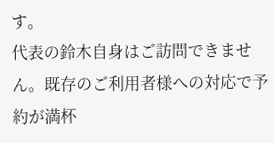す。
代表の鈴木自身はご訪問できません。既存のご利用者様への対応で予約が満杯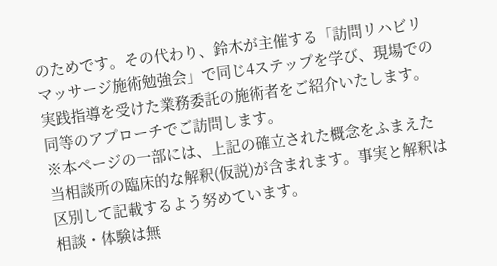のためです。その代わり、鈴木が主催する「訪問リハビリマッサージ施術勉強会」で同じ4ステップを学び、現場での実践指導を受けた業務委託の施術者をご紹介いたします。同等のアプローチでご訪問します。
※本ページの一部には、上記の確立された概念をふまえた当相談所の臨床的な解釈(仮説)が含まれます。事実と解釈は区別して記載するよう努めています。
相談・体験は無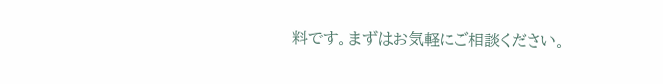料です。まずはお気軽にご相談ください。